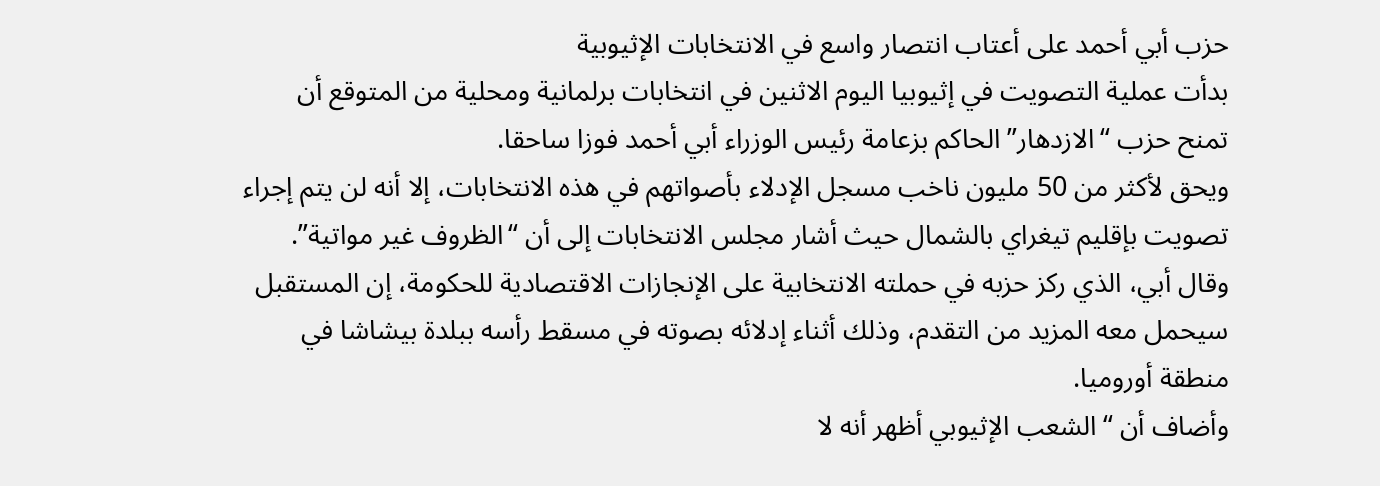حزب أبي أحمد على أعتاب انتصار واسع في الانتخابات الإثيوبية
بدأت عملية التصويت في إثيوبيا اليوم الاثنين في انتخابات برلمانية ومحلية من المتوقع أن تمنح حزب “الازدهار” الحاكم بزعامة رئيس الوزراء أبي أحمد فوزا ساحقا.
ويحق لأكثر من 50 مليون ناخب مسجل الإدلاء بأصواتهم في هذه الانتخابات، إلا أنه لن يتم إجراء تصويت بإقليم تيغراي بالشمال حيث أشار مجلس الانتخابات إلى أن “الظروف غير مواتية”.
وقال أبي، الذي ركز حزبه في حملته الانتخابية على الإنجازات الاقتصادية للحكومة، إن المستقبل سيحمل معه المزيد من التقدم، وذلك أثناء إدلائه بصوته في مسقط رأسه ببلدة بيشاشا في منطقة أوروميا.
وأضاف أن “الشعب الإثيوبي أظهر أنه لا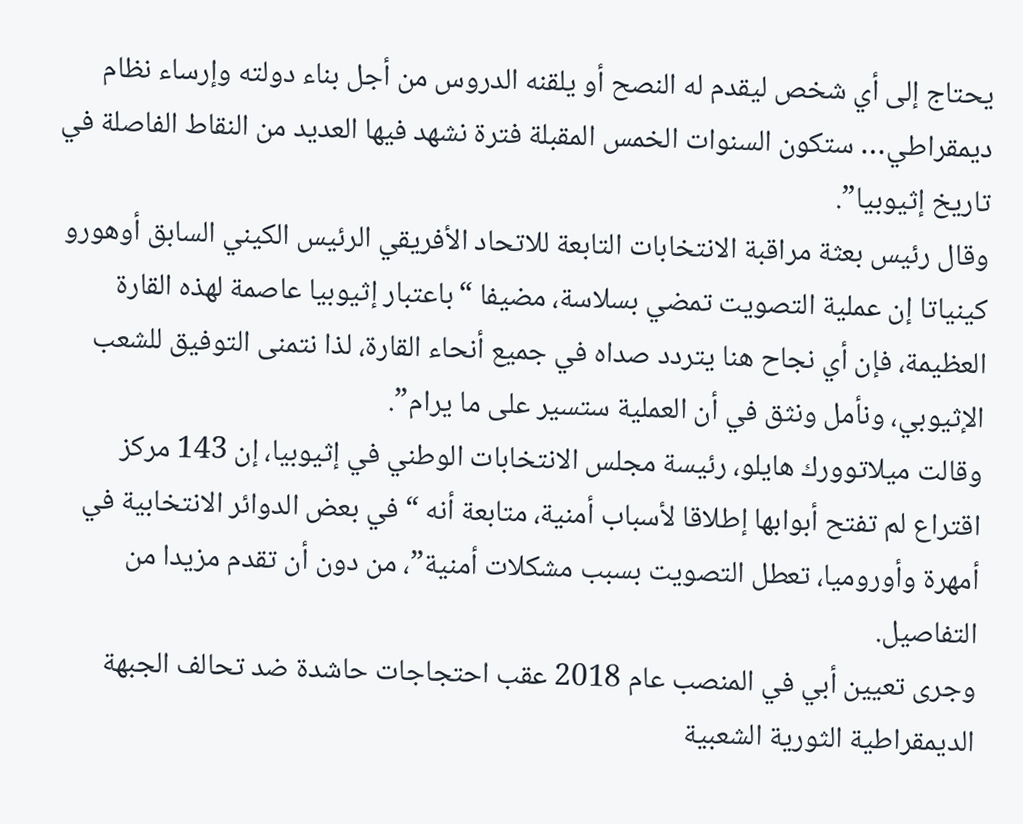يحتاج إلى أي شخص ليقدم له النصح أو يلقنه الدروس من أجل بناء دولته وإرساء نظام ديمقراطي… ستكون السنوات الخمس المقبلة فترة نشهد فيها العديد من النقاط الفاصلة في تاريخ إثيوبيا”.
وقال رئيس بعثة مراقبة الانتخابات التابعة للاتحاد الأفريقي الرئيس الكيني السابق أوهورو كينياتا إن عملية التصويت تمضي بسلاسة، مضيفا “باعتبار إثيوبيا عاصمة لهذه القارة العظيمة، فإن أي نجاح هنا يتردد صداه في جميع أنحاء القارة، لذا نتمنى التوفيق للشعب الإثيوبي، ونأمل ونثق في أن العملية ستسير على ما يرام”.
وقالت ميلاتوورك هايلو، رئيسة مجلس الانتخابات الوطني في إثيوبيا، إن 143 مركز اقتراع لم تفتح أبوابها إطلاقا لأسباب أمنية، متابعة أنه “في بعض الدوائر الانتخابية في أمهرة وأوروميا، تعطل التصويت بسبب مشكلات أمنية”، من دون أن تقدم مزيدا من التفاصيل.
وجرى تعيين أبي في المنصب عام 2018 عقب احتجاجات حاشدة ضد تحالف الجبهة الديمقراطية الثورية الشعبية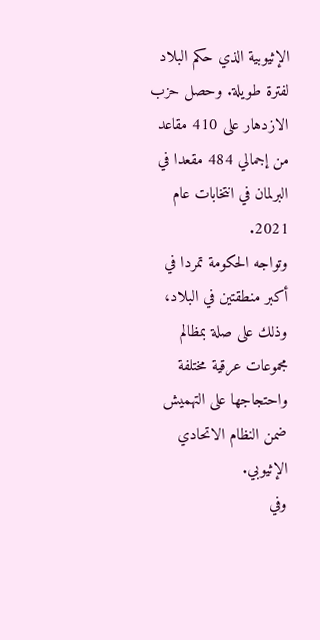الإثيوبية الذي حكم البلاد لفترة طويلة. وحصل حزب الازدهار على 410 مقاعد من إجمالي 484 مقعدا في البرلمان في انتخابات عام 2021.
وتواجه الحكومة تمردا في أكبر منطقتين في البلاد، وذلك على صلة بمظالم مجموعات عرقية مختلفة واحتجاجها على التهميش ضمن النظام الاتحادي الإثيوبي.
وفي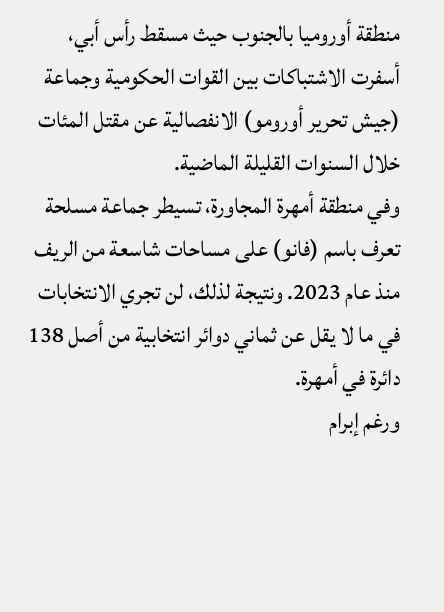منطقة أوروميا بالجنوب حيث مسقط رأس أبي، أسفرت الاشتباكات بين القوات الحكومية وجماعة (جيش تحرير أورومو) الانفصالية عن مقتل المئات خلال السنوات القليلة الماضية.
وفي منطقة أمهرة المجاورة، تسيطر جماعة مسلحة تعرف باسم (فانو) على مساحات شاسعة من الريف منذ عام 2023. ونتيجة لذلك، لن تجري الانتخابات في ما لا يقل عن ثماني دوائر انتخابية من أصل 138 دائرة في أمهرة.
ورغم إبرام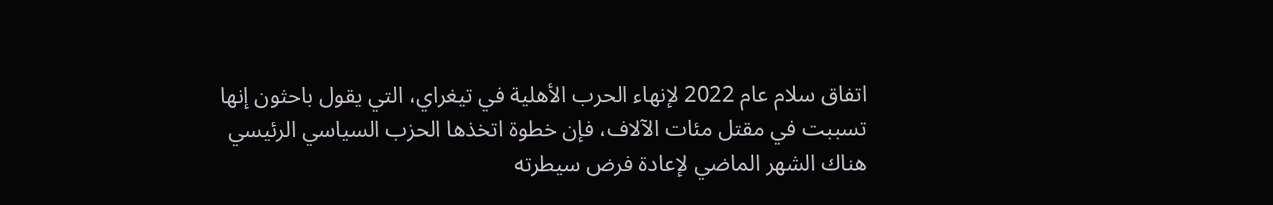اتفاق سلام عام 2022 لإنهاء الحرب الأهلية في تيغراي، التي يقول باحثون إنها تسببت في مقتل مئات الآلاف، فإن خطوة اتخذها الحزب السياسي الرئيسي هناك الشهر الماضي لإعادة فرض سيطرته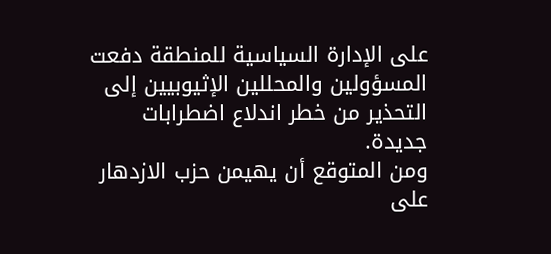على الإدارة السياسية للمنطقة دفعت المسؤولين والمحللين الإثيوبيين إلى التحذير من خطر اندلاع اضطرابات جديدة.
ومن المتوقع أن يهيمن حزب الازدهار على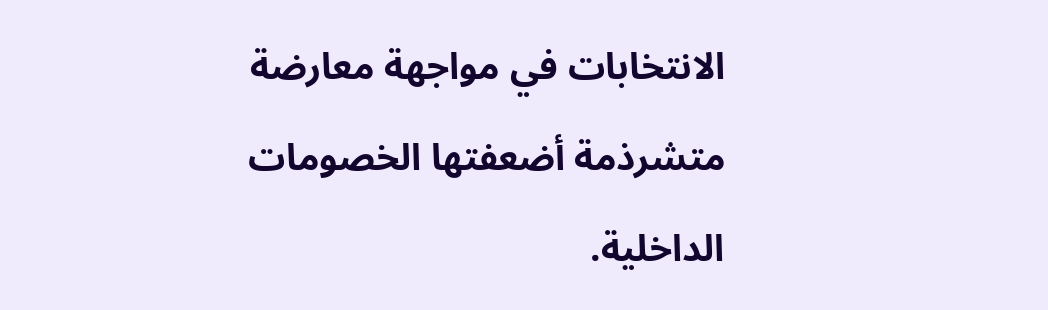الانتخابات في مواجهة معارضة متشرذمة أضعفتها الخصومات الداخلية.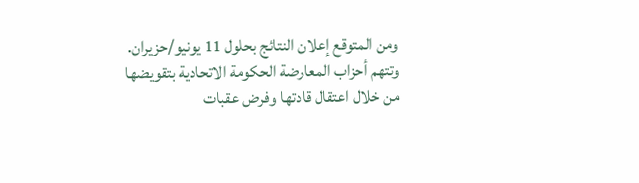ومن المتوقع إعلان النتائج بحلول 11 يونيو/حزيران.
وتتهم أحزاب المعارضة الحكومة الاتحادية بتقويضها من خلال اعتقال قادتها وفرض عقبات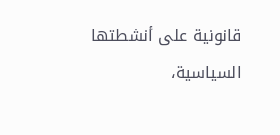قانونية على أنشطتها السياسية،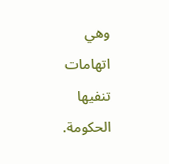وهي اتهامات تنفيها الحكومة.